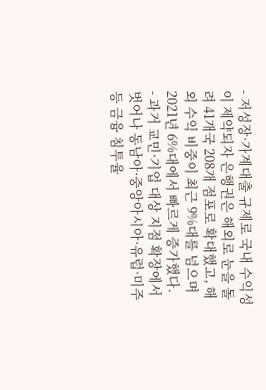- 저성장·가계대출 규제로 국내 수익성이 제약되자 은행권은 해외로 눈을 돌려 41개국 208개 점포로 확대했고, 해외 수익 비중이 최근 9%대를 넘으며 2021년 6%대에서 빠르게 증가했다.
- 과거 교민·기업 대상 지점 확장에서 벗어나 동남아·중앙아시아·유럽·미주 등 금융 침투율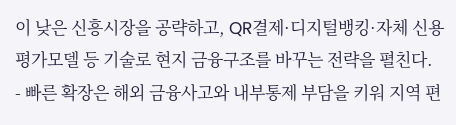이 낮은 신흥시장을 공략하고, QR결제·디지털뱅킹·자체 신용평가모델 등 기술로 현지 금융구조를 바꾸는 전략을 펼친다.
- 빠른 확장은 해외 금융사고와 내부통제 부담을 키워 지역 편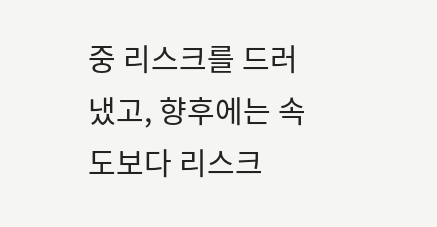중 리스크를 드러냈고, 향후에는 속도보다 리스크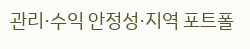관리·수익 안정성·지역 포트폴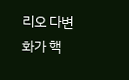리오 다변화가 핵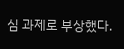심 과제로 부상했다.